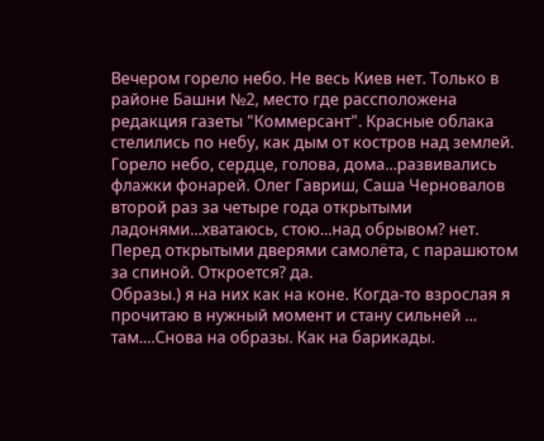Вечером горело небо. Не весь Киев нет. Только в районе Башни №2, место где рассположена редакция газеты "Коммерсант". Красные облака стелились по небу, как дым от костров над землей.
Горело небо, сердце, голова, дома...развивались флажки фонарей. Олег Гавриш, Саша Черновалов второй раз за четыре года открытыми ладонями...хватаюсь, стою...над обрывом? нет. Перед открытыми дверями самолёта, с парашютом за спиной. Откроется? да.
Образы.) я на них как на коне. Когда-то взрослая я прочитаю в нужный момент и стану сильней ... там....Снова на образы. Как на барикады.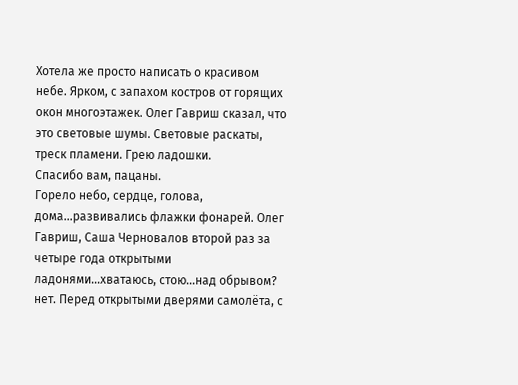Хотела же просто написать о красивом небе. Ярком, с запахом костров от горящих окон многоэтажек. Олег Гавриш сказал, что это световые шумы. Световые раскаты, треск пламени. Грею ладошки.
Спасибо вам, пацаны.
Горело небо, сердце, голова, дома...развивались флажки фонарей. Олег Гавриш, Саша Черновалов второй раз за четыре года открытыми ладонями...хватаюсь, стою...над обрывом? нет. Перед открытыми дверями самолёта, с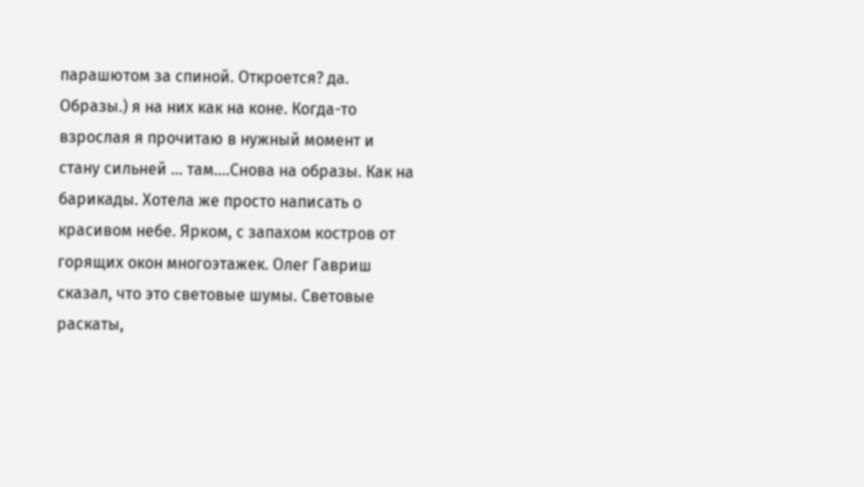парашютом за спиной. Откроется? да.
Образы.) я на них как на коне. Когда-то взрослая я прочитаю в нужный момент и стану сильней ... там....Снова на образы. Как на барикады. Хотела же просто написать о красивом небе. Ярком, с запахом костров от горящих окон многоэтажек. Олег Гавриш сказал, что это световые шумы. Световые раскаты,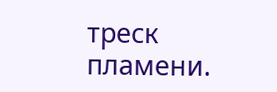треск пламени.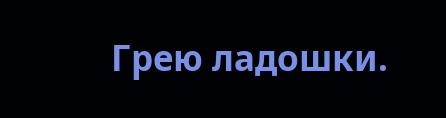Грею ладошки.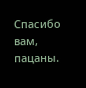Спасибо вам, пацаны.